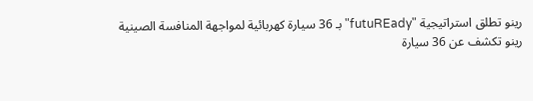رينو تطلق استراتيجية "futuREady" بـ 36 سيارة كهربائية لمواجهة المنافسة الصينية
رينو تكشف عن 36 سيارة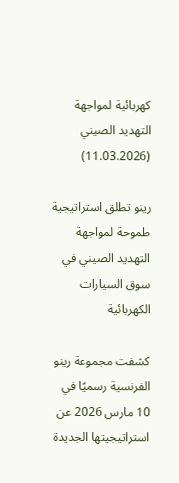كهربائية لمواجهة التهديد الصيني (11.03.2026)

رينو تطلق استراتيجية طموحة لمواجهة التهديد الصيني في سوق السيارات الكهربائية

كشفت مجموعة رينو الفرنسية رسميًا في 10 مارس 2026 عن استراتيجيتها الجديدة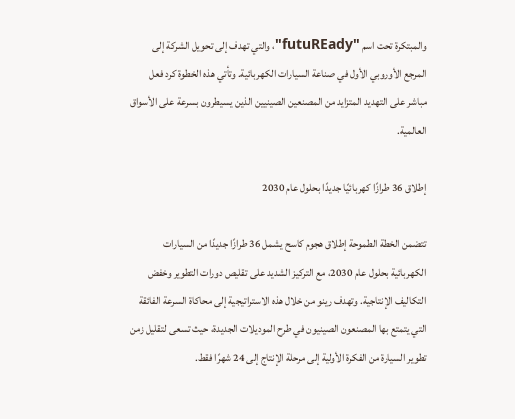والمبتكرة تحت اسم "futuREady"، والتي تهدف إلى تحويل الشركة إلى المرجع الأوروبي الأول في صناعة السيارات الكهربائية. وتأتي هذه الخطوة كرد فعل مباشر على التهديد المتزايد من المصنعين الصينيين الذين يسيطرون بسرعة على الأسواق العالمية.

إطلاق 36 طرازًا كهربائيًا جديدًا بحلول عام 2030

تتضمن الخطة الطموحة إطلاق هجوم كاسح يشمل 36 طرازًا جديدًا من السيارات الكهربائية بحلول عام 2030، مع التركيز الشديد على تقليص دورات التطوير وخفض التكاليف الإنتاجية. وتهدف رينو من خلال هذه الاستراتيجية إلى محاكاة السرعة الفائقة التي يتمتع بها المصنعون الصينيون في طرح الموديلات الجديدة، حيث تسعى لتقليل زمن تطوير السيارة من الفكرة الأولية إلى مرحلة الإنتاج إلى 24 شهرًا فقط.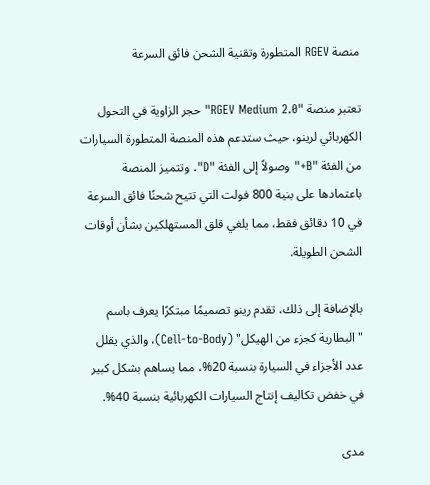منصة RGEV المتطورة وتقنية الشحن فائق السرعة

تعتبر منصة "RGEV Medium 2.0" حجر الزاوية في التحول الكهربائي لرينو، حيث ستدعم هذه المنصة المتطورة السيارات من الفئة "B+" وصولاً إلى الفئة "D". وتتميز المنصة باعتمادها على بنية 800 فولت التي تتيح شحنًا فائق السرعة في 10 دقائق فقط، مما يلغي قلق المستهلكين بشأن أوقات الشحن الطويلة.

بالإضافة إلى ذلك، تقدم رينو تصميمًا مبتكرًا يعرف باسم "البطارية كجزء من الهيكل" (Cell-to-Body)، والذي يقلل عدد الأجزاء في السيارة بنسبة 20%، مما يساهم بشكل كبير في خفض تكاليف إنتاج السيارات الكهربائية بنسبة 40%.

مدى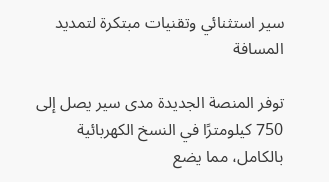سير استثنائي وتقنيات مبتكرة لتمديد المسافة

توفر المنصة الجديدة مدى سير يصل إلى 750 كيلومترًا في النسخ الكهربائية بالكامل، مما يضع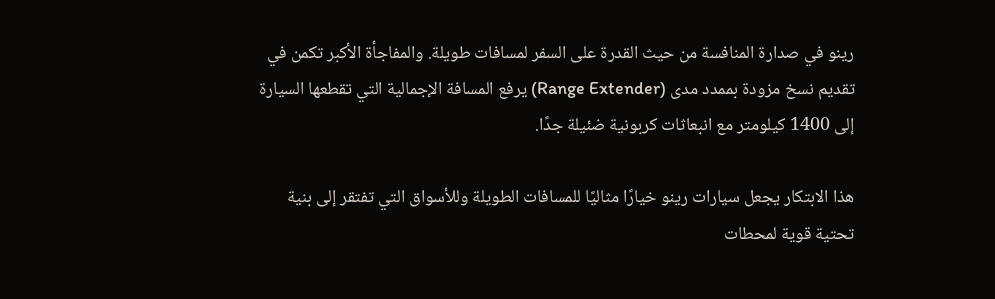رينو في صدارة المنافسة من حيث القدرة على السفر لمسافات طويلة. والمفاجأة الأكبر تكمن في تقديم نسخ مزودة بممدد مدى (Range Extender) يرفع المسافة الإجمالية التي تقطعها السيارة إلى 1400 كيلومتر مع انبعاثات كربونية ضئيلة جدًا.

هذا الابتكار يجعل سيارات رينو خيارًا مثاليًا للمسافات الطويلة وللأسواق التي تفتقر إلى بنية تحتية قوية لمحطات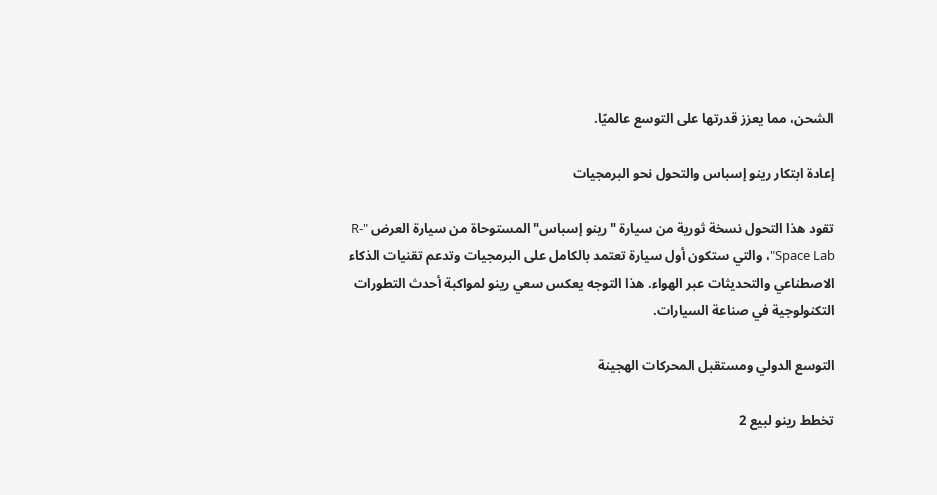الشحن، مما يعزز قدرتها على التوسع عالميًا.

إعادة ابتكار رينو إسباس والتحول نحو البرمجيات

تقود هذا التحول نسخة ثورية من سيارة "رينو إسباس" المستوحاة من سيارة العرض "R-Space Lab"، والتي ستكون أول سيارة تعتمد بالكامل على البرمجيات وتدعم تقنيات الذكاء الاصطناعي والتحديثات عبر الهواء. هذا التوجه يعكس سعي رينو لمواكبة أحدث التطورات التكنولوجية في صناعة السيارات.

التوسع الدولي ومستقبل المحركات الهجينة

تخطط رينو لبيع 2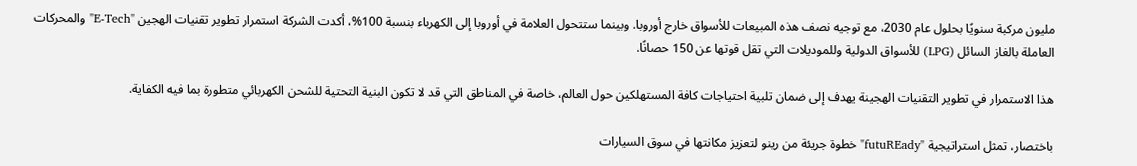مليون مركبة سنويًا بحلول عام 2030، مع توجيه نصف هذه المبيعات للأسواق خارج أوروبا. وبينما ستتحول العلامة في أوروبا إلى الكهرباء بنسبة 100%، أكدت الشركة استمرار تطوير تقنيات الهجين "E-Tech" والمحركات العاملة بالغاز السائل (LPG) للأسواق الدولية وللموديلات التي تقل قوتها عن 150 حصانًا.

هذا الاستمرار في تطوير التقنيات الهجينة يهدف إلى ضمان تلبية احتياجات كافة المستهلكين حول العالم، خاصة في المناطق التي قد لا تكون البنية التحتية للشحن الكهربائي متطورة بما فيه الكفاية.

باختصار، تمثل استراتيجية "futuREady" خطوة جريئة من رينو لتعزيز مكانتها في سوق السيارات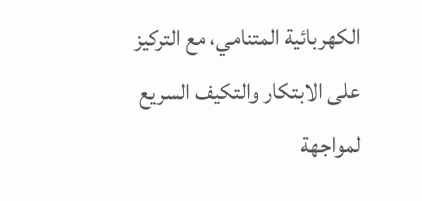الكهربائية المتنامي، مع التركيز على الابتكار والتكيف السريع لمواجهة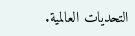التحديات العالمية.